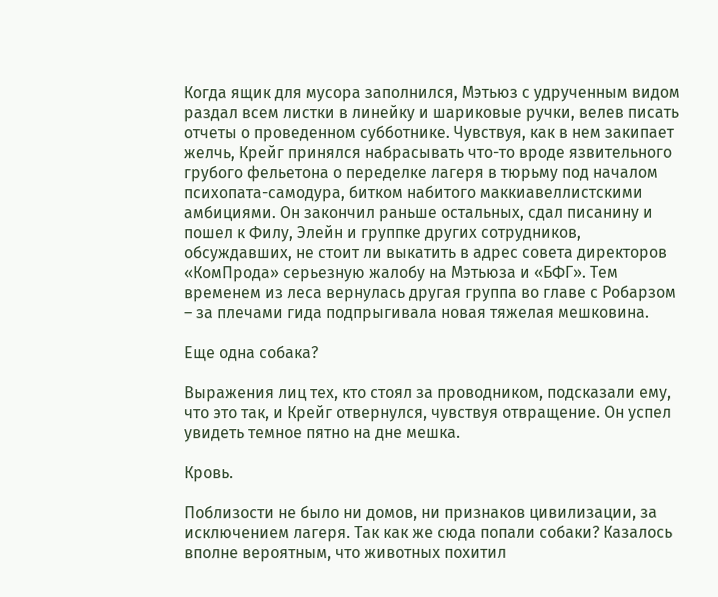Когда ящик для мусора заполнился, Мэтьюз с удрученным видом раздал всем листки в линейку и шариковые ручки, велев писать отчеты о проведенном субботнике. Чувствуя, как в нем закипает желчь, Крейг принялся набрасывать что-то вроде язвительного грубого фельетона о переделке лагеря в тюрьму под началом психопата-самодура, битком набитого маккиавеллистскими амбициями. Он закончил раньше остальных, сдал писанину и пошел к Филу, Элейн и группке других сотрудников, обсуждавших, не стоит ли выкатить в адрес совета директоров «КомПрода» серьезную жалобу на Мэтьюза и «БФГ». Тем временем из леса вернулась другая группа во главе с Робарзом – за плечами гида подпрыгивала новая тяжелая мешковина.

Еще одна собака?

Выражения лиц тех, кто стоял за проводником, подсказали ему, что это так, и Крейг отвернулся, чувствуя отвращение. Он успел увидеть темное пятно на дне мешка.

Кровь.

Поблизости не было ни домов, ни признаков цивилизации, за исключением лагеря. Так как же сюда попали собаки? Казалось вполне вероятным, что животных похитил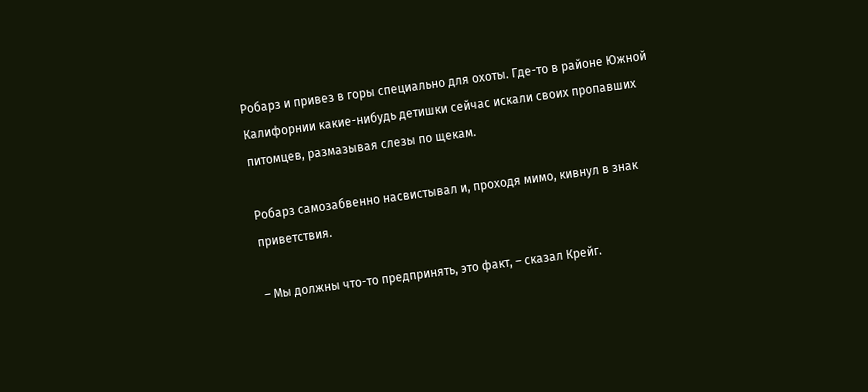Робарз и привез в горы специально для охоты. Где-то в районе Южной Калифорнии какие-нибудь детишки сейчас искали своих пропавших питомцев, размазывая слезы по щекам.

Робарз самозабвенно насвистывал и, проходя мимо, кивнул в знак приветствия.

– Мы должны что-то предпринять, это факт, – сказал Крейг.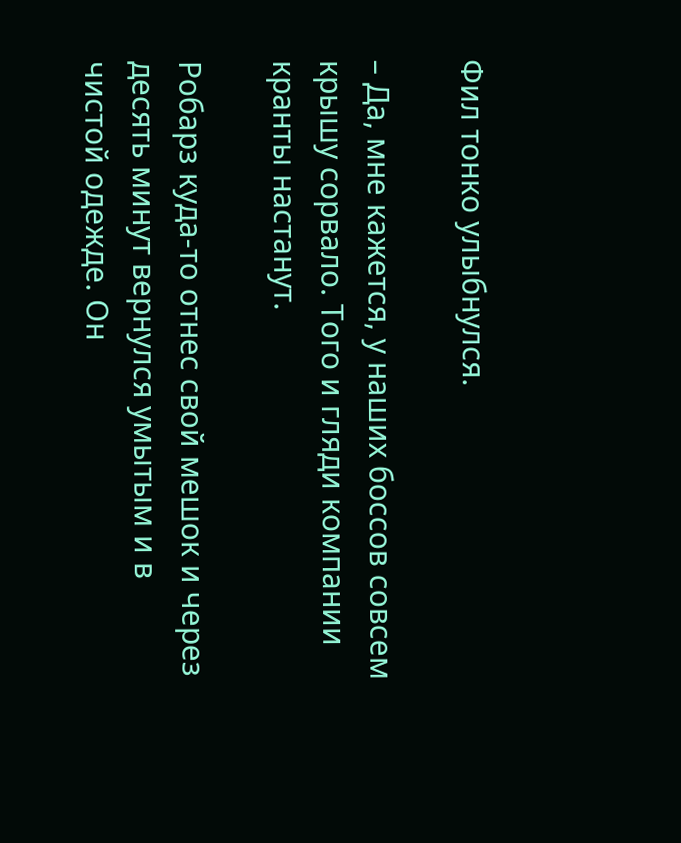Фил тонко улыбнулся.

– Да, мне кажется, у наших боссов совсем крышу сорвало. Того и гляди компании кранты настанут.

Робарз куда-то отнес свой мешок и через десять минут вернулся умытым и в чистой одежде. Он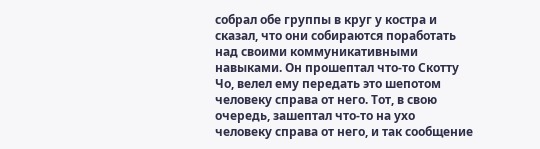собрал обе группы в круг у костра и сказал, что они собираются поработать над своими коммуникативными навыками. Он прошептал что-то Скотту Чо, велел ему передать это шепотом человеку справа от него. Тот, в свою очередь, зашептал что-то на ухо человеку справа от него, и так сообщение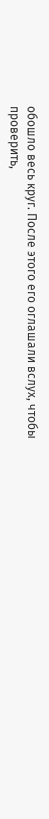обошло весь круг. После этого его оглашали вслух, чтобы проверить,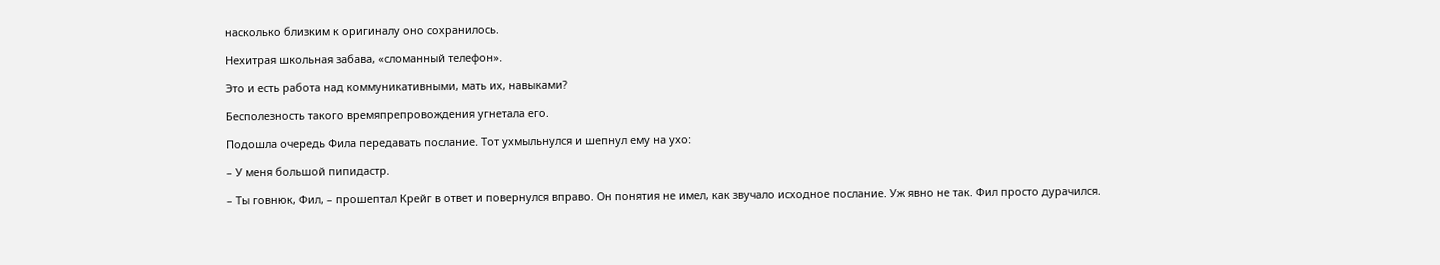насколько близким к оригиналу оно сохранилось.

Нехитрая школьная забава, «сломанный телефон».

Это и есть работа над коммуникативными, мать их, навыками?

Бесполезность такого времяпрепровождения угнетала его.

Подошла очередь Фила передавать послание. Тот ухмыльнулся и шепнул ему на ухо:

– У меня большой пипидастр.

– Ты говнюк, Фил, – прошептал Крейг в ответ и повернулся вправо. Он понятия не имел, как звучало исходное послание. Уж явно не так. Фил просто дурачился.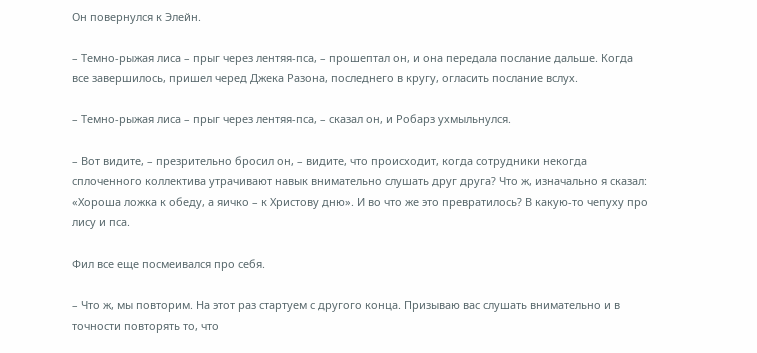Он повернулся к Элейн.

– Темно-рыжая лиса – прыг через лентяя-пса, – прошептал он, и она передала послание дальше. Когда все завершилось, пришел черед Джека Разона, последнего в кругу, огласить послание вслух.

– Темно-рыжая лиса – прыг через лентяя-пса, – сказал он, и Робарз ухмыльнулся.

– Вот видите, – презрительно бросил он, – видите, что происходит, когда сотрудники некогда сплоченного коллектива утрачивают навык внимательно слушать друг друга? Что ж, изначально я сказал: «Хороша ложка к обеду, а яичко – к Христову дню». И во что же это превратилось? В какую-то чепуху про лису и пса.

Фил все еще посмеивался про себя.

– Что ж, мы повторим. На этот раз стартуем с другого конца. Призываю вас слушать внимательно и в точности повторять то, что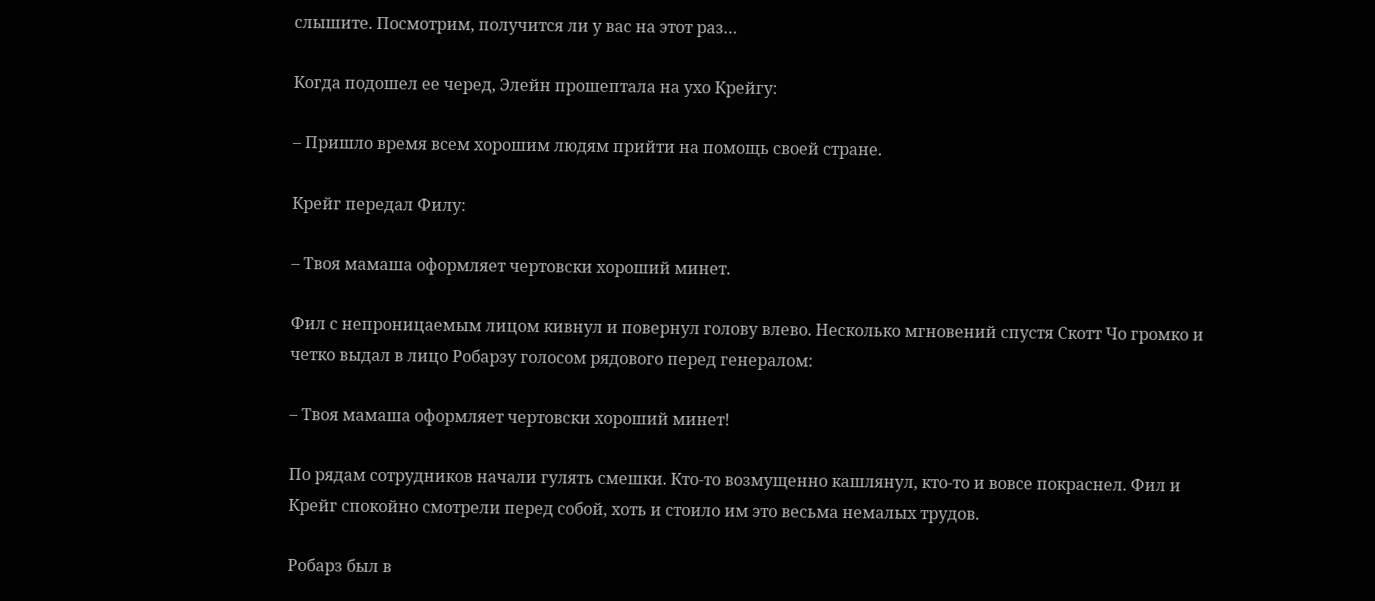слышите. Посмотрим, получится ли у вас на этот раз…

Когда подошел ее черед, Элейн прошептала на ухо Крейгу:

– Пришло время всем хорошим людям прийти на помощь своей стране.

Крейг передал Филу:

– Твоя мамаша оформляет чертовски хороший минет.

Фил с непроницаемым лицом кивнул и повернул голову влево. Несколько мгновений спустя Скотт Чо громко и четко выдал в лицо Робарзу голосом рядового перед генералом:

– Твоя мамаша оформляет чертовски хороший минет!

По рядам сотрудников начали гулять смешки. Кто-то возмущенно кашлянул, кто-то и вовсе покраснел. Фил и Крейг спокойно смотрели перед собой, хоть и стоило им это весьма немалых трудов.

Робарз был в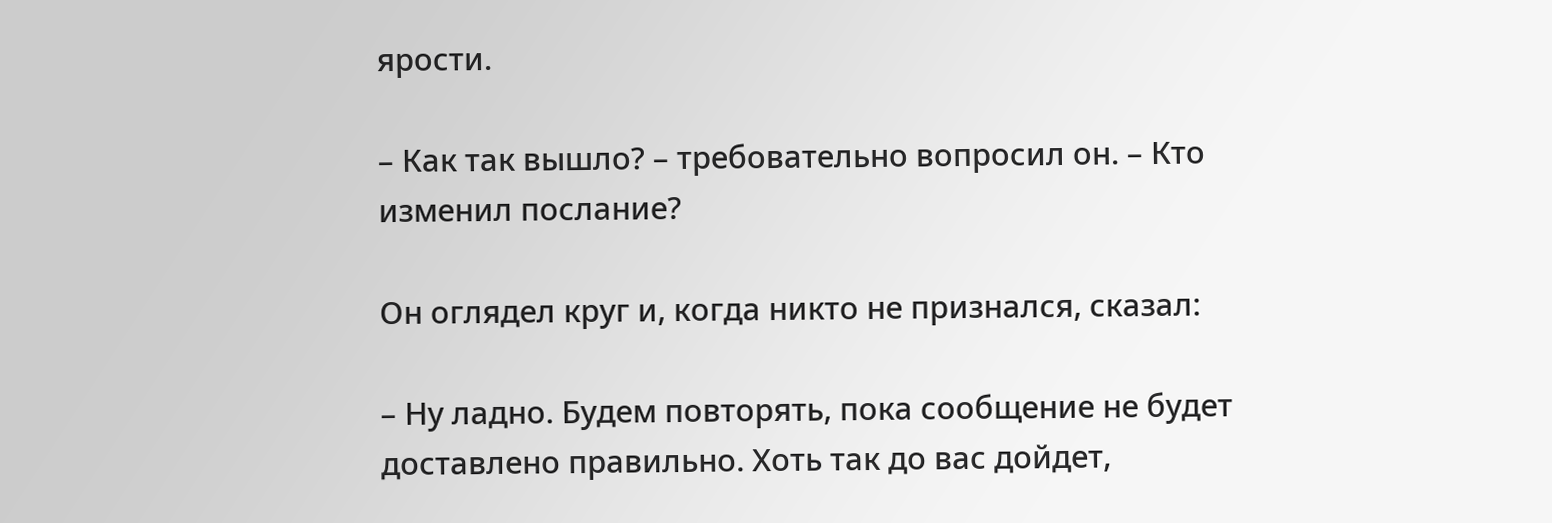ярости.

– Как так вышло? – требовательно вопросил он. – Кто изменил послание?

Он оглядел круг и, когда никто не признался, сказал:

– Ну ладно. Будем повторять, пока сообщение не будет доставлено правильно. Хоть так до вас дойдет,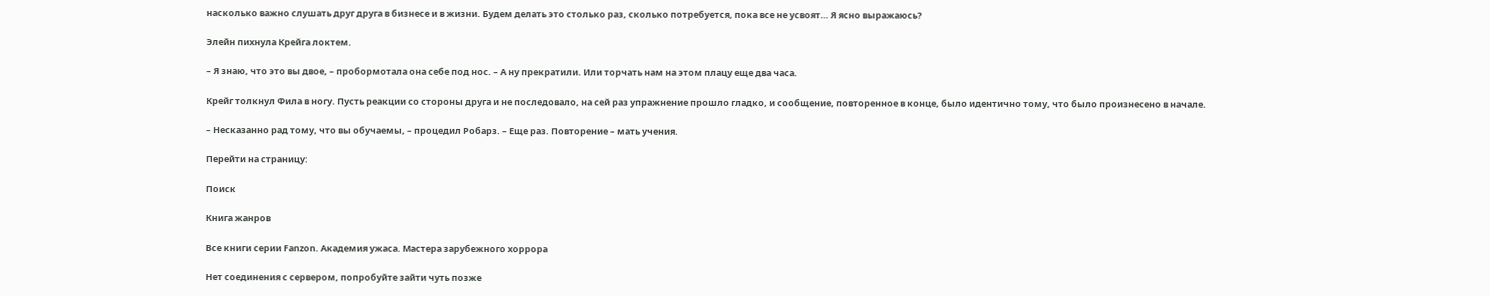насколько важно слушать друг друга в бизнесе и в жизни. Будем делать это столько раз, сколько потребуется, пока все не усвоят… Я ясно выражаюсь?

Элейн пихнула Крейга локтем.

– Я знаю, что это вы двое, – пробормотала она себе под нос. – А ну прекратили. Или торчать нам на этом плацу еще два часа.

Крейг толкнул Фила в ногу. Пусть реакции со стороны друга и не последовало, на сей раз упражнение прошло гладко, и сообщение, повторенное в конце, было идентично тому, что было произнесено в начале.

– Несказанно рад тому, что вы обучаемы, – процедил Робарз. – Еще раз. Повторение – мать учения.

Перейти на страницу:

Поиск

Книга жанров

Все книги серии Fanzon. Академия ужаса. Мастера зарубежного хоррора

Нет соединения с сервером, попробуйте зайти чуть позже